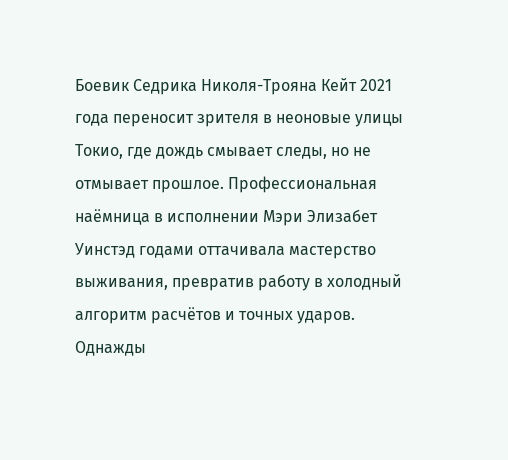Боевик Седрика Николя-Трояна Кейт 2021 года переносит зрителя в неоновые улицы Токио, где дождь смывает следы, но не отмывает прошлое. Профессиональная наёмница в исполнении Мэри Элизабет Уинстэд годами оттачивала мастерство выживания, превратив работу в холодный алгоритм расчётов и точных ударов. Однажды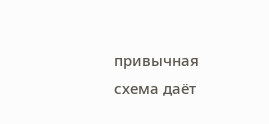привычная схема даёт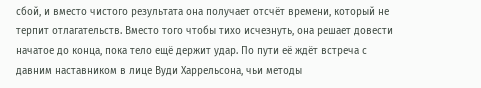сбой, и вместо чистого результата она получает отсчёт времени, который не терпит отлагательств. Вместо того чтобы тихо исчезнуть, она решает довести начатое до конца, пока тело ещё держит удар. По пути её ждёт встреча с давним наставником в лице Вуди Харрельсона, чьи методы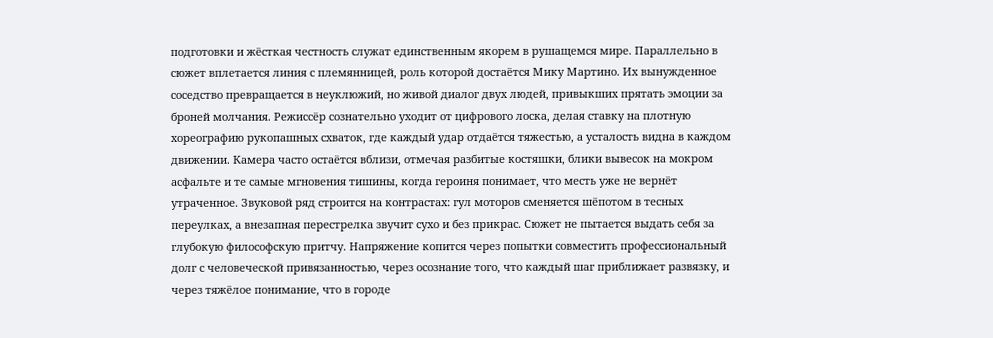подготовки и жёсткая честность служат единственным якорем в рушащемся мире. Параллельно в сюжет вплетается линия с племянницей, роль которой достаётся Мику Мартино. Их вынужденное соседство превращается в неуклюжий, но живой диалог двух людей, привыкших прятать эмоции за броней молчания. Режиссёр сознательно уходит от цифрового лоска, делая ставку на плотную хореографию рукопашных схваток, где каждый удар отдаётся тяжестью, а усталость видна в каждом движении. Камера часто остаётся вблизи, отмечая разбитые костяшки, блики вывесок на мокром асфальте и те самые мгновения тишины, когда героиня понимает, что месть уже не вернёт утраченное. Звуковой ряд строится на контрастах: гул моторов сменяется шёпотом в тесных переулках, а внезапная перестрелка звучит сухо и без прикрас. Сюжет не пытается выдать себя за глубокую философскую притчу. Напряжение копится через попытки совместить профессиональный долг с человеческой привязанностью, через осознание того, что каждый шаг приближает развязку, и через тяжёлое понимание, что в городе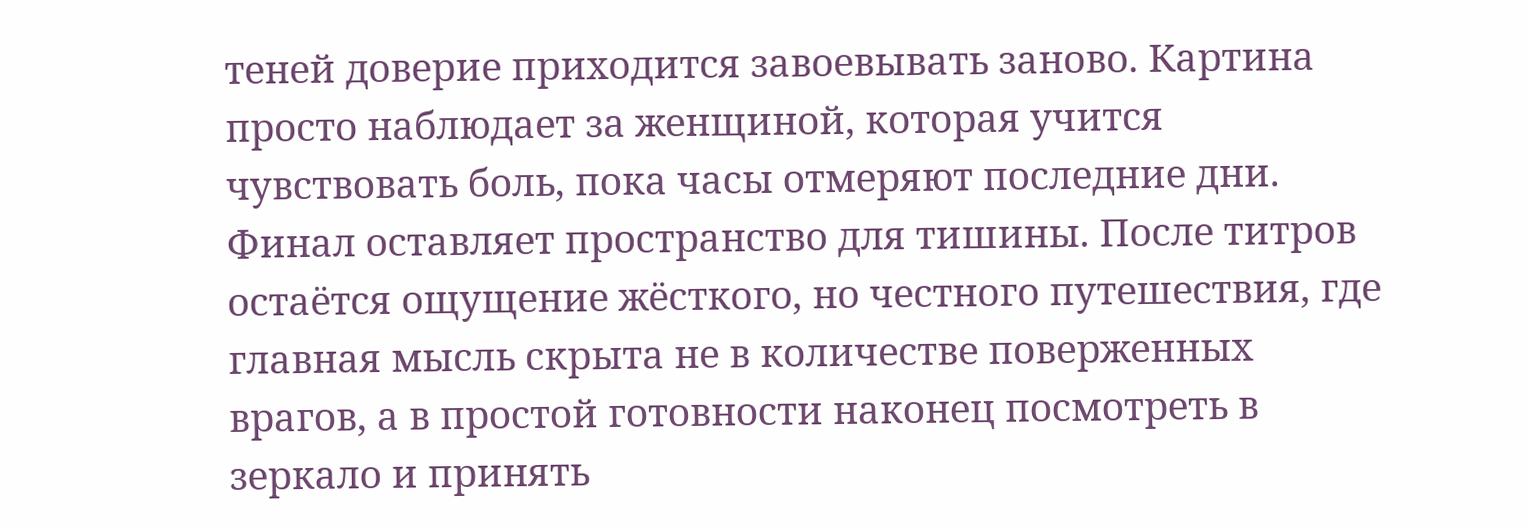теней доверие приходится завоевывать заново. Картина просто наблюдает за женщиной, которая учится чувствовать боль, пока часы отмеряют последние дни. Финал оставляет пространство для тишины. После титров остаётся ощущение жёсткого, но честного путешествия, где главная мысль скрыта не в количестве поверженных врагов, а в простой готовности наконец посмотреть в зеркало и принять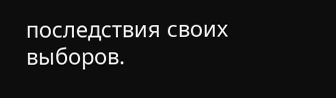последствия своих выборов.